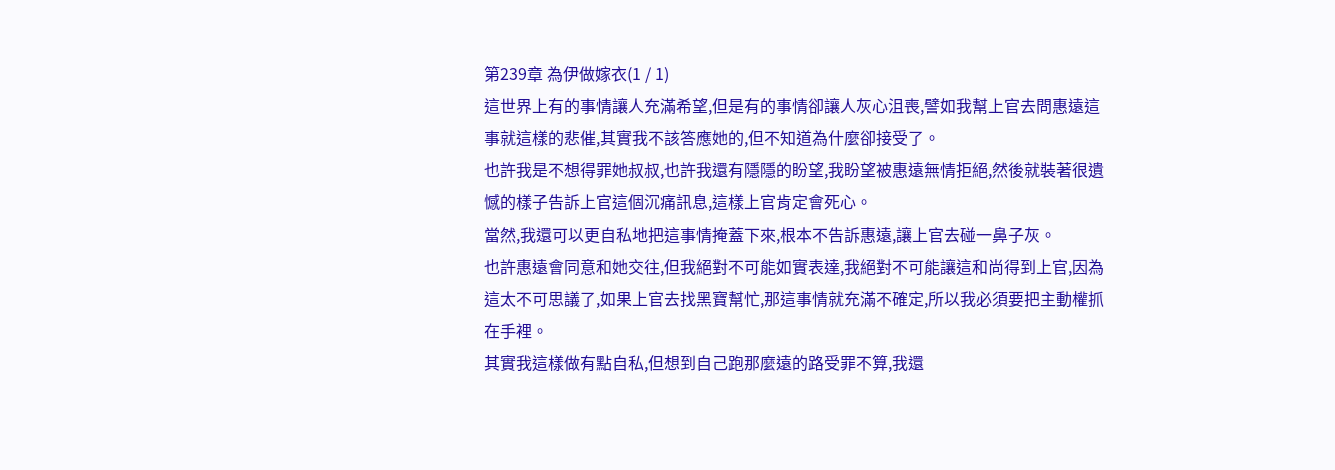第239章 為伊做嫁衣(1 / 1)
這世界上有的事情讓人充滿希望,但是有的事情卻讓人灰心沮喪,譬如我幫上官去問惠遠這事就這樣的悲催,其實我不該答應她的,但不知道為什麼卻接受了。
也許我是不想得罪她叔叔,也許我還有隱隱的盼望,我盼望被惠遠無情拒絕,然後就裝著很遺憾的樣子告訴上官這個沉痛訊息,這樣上官肯定會死心。
當然,我還可以更自私地把這事情掩蓋下來,根本不告訴惠遠,讓上官去碰一鼻子灰。
也許惠遠會同意和她交往,但我絕對不可能如實表達,我絕對不可能讓這和尚得到上官,因為這太不可思議了,如果上官去找黑寶幫忙,那這事情就充滿不確定,所以我必須要把主動權抓在手裡。
其實我這樣做有點自私,但想到自己跑那麼遠的路受罪不算,我還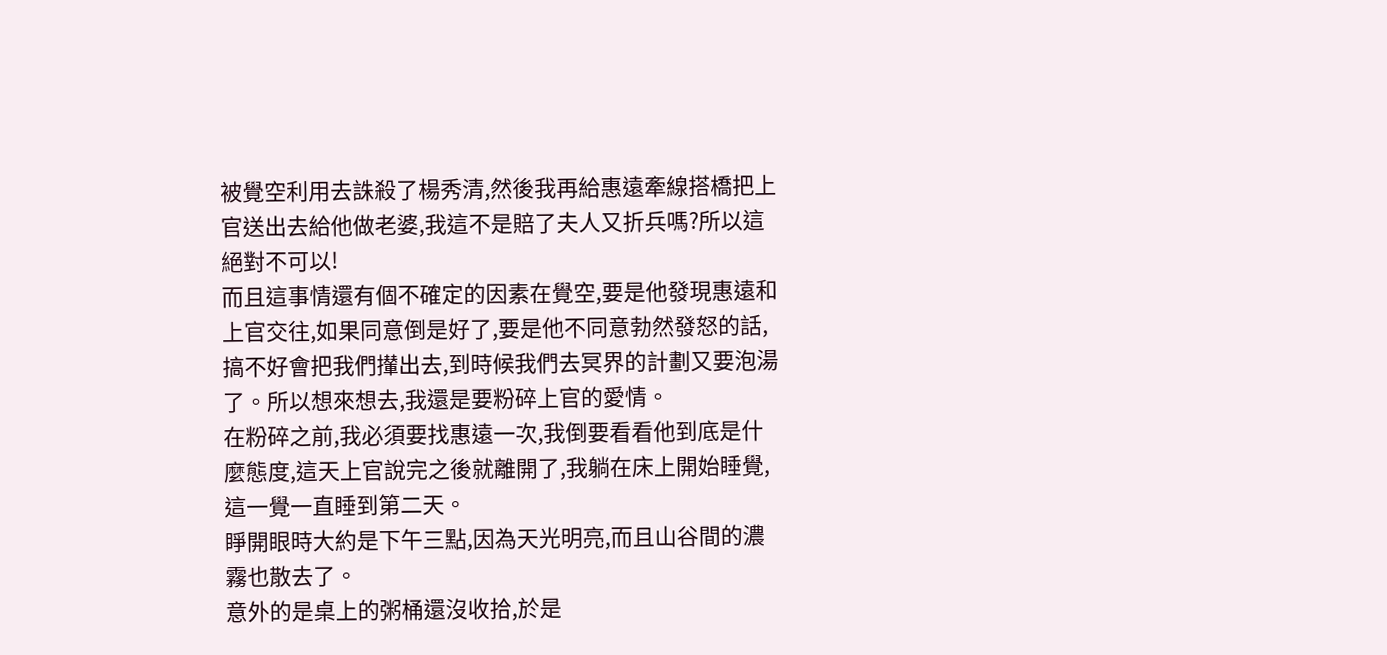被覺空利用去誅殺了楊秀清,然後我再給惠遠牽線搭橋把上官送出去給他做老婆,我這不是賠了夫人又折兵嗎?所以這絕對不可以!
而且這事情還有個不確定的因素在覺空,要是他發現惠遠和上官交往,如果同意倒是好了,要是他不同意勃然發怒的話,搞不好會把我們攆出去,到時候我們去冥界的計劃又要泡湯了。所以想來想去,我還是要粉碎上官的愛情。
在粉碎之前,我必須要找惠遠一次,我倒要看看他到底是什麼態度,這天上官說完之後就離開了,我躺在床上開始睡覺,這一覺一直睡到第二天。
睜開眼時大約是下午三點,因為天光明亮,而且山谷間的濃霧也散去了。
意外的是桌上的粥桶還沒收拾,於是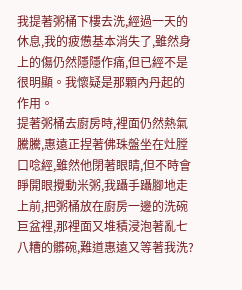我提著粥桶下樓去洗,經過一天的休息,我的疲憊基本消失了,雖然身上的傷仍然隱隱作痛,但已經不是很明顯。我懷疑是那顆內丹起的作用。
提著粥桶去廚房時,裡面仍然熱氣騰騰,惠遠正捏著佛珠盤坐在灶膛口唸經,雖然他閉著眼睛,但不時會睜開眼攪動米粥,我躡手躡腳地走上前,把粥桶放在廚房一邊的洗碗巨盆裡,那裡面又堆積浸泡著亂七八糟的髒碗,難道惠遠又等著我洗?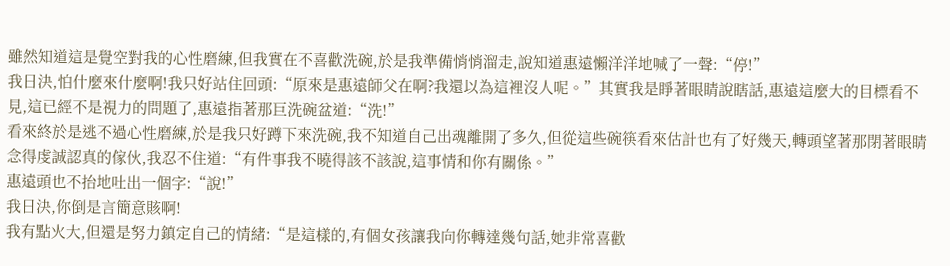雖然知道這是覺空對我的心性磨練,但我實在不喜歡洗碗,於是我準備悄悄溜走,說知道惠遠懶洋洋地喊了一聲:“停!”
我日決,怕什麼來什麼啊!我只好站住回頭:“原來是惠遠師父在啊?我還以為這裡沒人呢。”其實我是睜著眼睛說瞎話,惠遠這麼大的目標看不見,這已經不是視力的問題了,惠遠指著那巨洗碗盆道:“洗!”
看來終於是逃不過心性磨練,於是我只好蹲下來洗碗,我不知道自己出魂離開了多久,但從這些碗筷看來估計也有了好幾天,轉頭望著那閉著眼睛念得虔誠認真的傢伙,我忍不住道:“有件事我不曉得該不該說,這事情和你有關係。”
惠遠頭也不抬地吐出一個字:“說!”
我日決,你倒是言簡意賅啊!
我有點火大,但還是努力鎮定自己的情緒:“是這樣的,有個女孩讓我向你轉達幾句話,她非常喜歡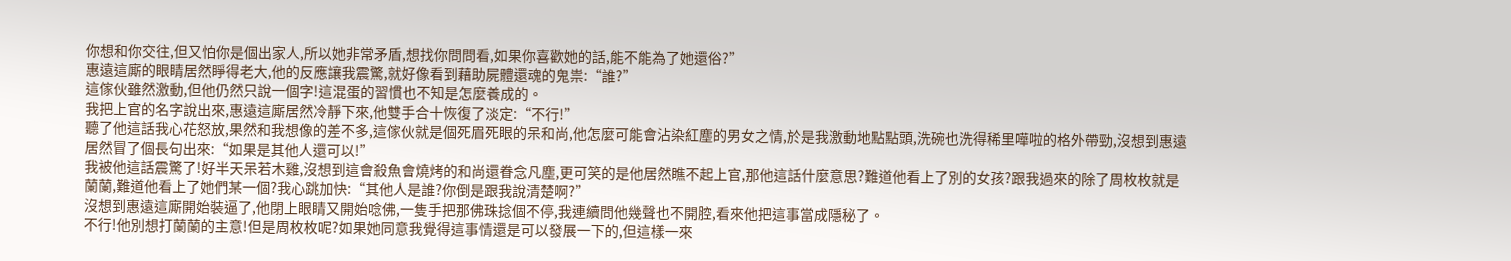你想和你交往,但又怕你是個出家人,所以她非常矛盾,想找你問問看,如果你喜歡她的話,能不能為了她還俗?”
惠遠這廝的眼睛居然睜得老大,他的反應讓我震驚,就好像看到藉助屍體還魂的鬼祟:“誰?”
這傢伙雖然激動,但他仍然只說一個字!這混蛋的習慣也不知是怎麼養成的。
我把上官的名字說出來,惠遠這廝居然冷靜下來,他雙手合十恢復了淡定:“不行!”
聽了他這話我心花怒放,果然和我想像的差不多,這傢伙就是個死眉死眼的呆和尚,他怎麼可能會沾染紅塵的男女之情,於是我激動地點點頭,洗碗也洗得稀里嘩啦的格外帶勁,沒想到惠遠居然冒了個長句出來:“如果是其他人還可以!”
我被他這話震驚了!好半天呆若木雞,沒想到這會殺魚會燒烤的和尚還眷念凡塵,更可笑的是他居然瞧不起上官,那他這話什麼意思?難道他看上了別的女孩?跟我過來的除了周枚枚就是蘭蘭,難道他看上了她們某一個?我心跳加快:“其他人是誰?你倒是跟我說清楚啊?”
沒想到惠遠這廝開始裝逼了,他閉上眼睛又開始唸佛,一隻手把那佛珠捻個不停,我連續問他幾聲也不開腔,看來他把這事當成隱秘了。
不行!他別想打蘭蘭的主意!但是周枚枚呢?如果她同意我覺得這事情還是可以發展一下的,但這樣一來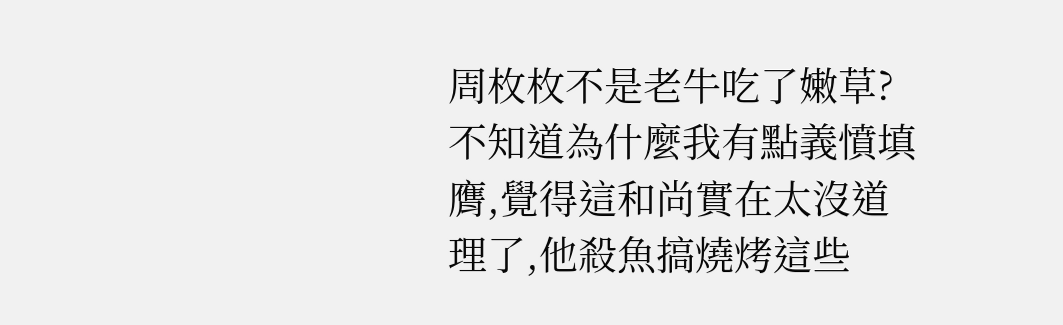周枚枚不是老牛吃了嫩草?
不知道為什麼我有點義憤填膺,覺得這和尚實在太沒道理了,他殺魚搞燒烤這些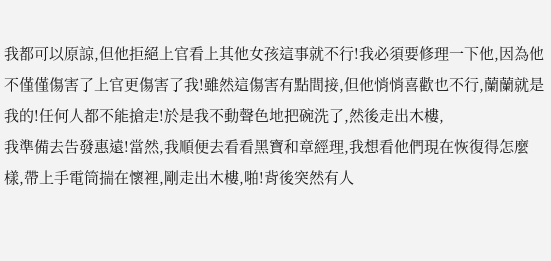我都可以原諒,但他拒絕上官看上其他女孩這事就不行!我必須要修理一下他,因為他不僅僅傷害了上官更傷害了我!雖然這傷害有點間接,但他悄悄喜歡也不行,蘭蘭就是我的!任何人都不能搶走!於是我不動聲色地把碗洗了,然後走出木樓,
我準備去告發惠遠!當然,我順便去看看黑寶和章經理,我想看他們現在恢復得怎麼樣,帶上手電筒揣在懷裡,剛走出木樓,啪!背後突然有人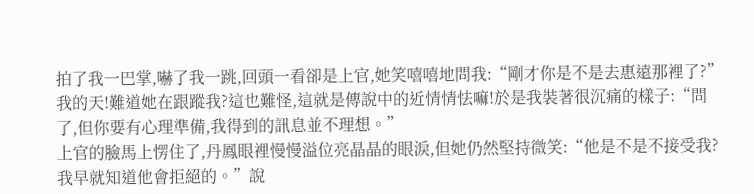拍了我一巴掌,嚇了我一跳,回頭一看卻是上官,她笑嘻嘻地問我:“剛才你是不是去惠遠那裡了?”
我的天!難道她在跟蹤我?這也難怪,這就是傳說中的近情情怯嘛!於是我裝著很沉痛的樣子:“問了,但你要有心理準備,我得到的訊息並不理想。”
上官的臉馬上愣住了,丹鳳眼裡慢慢溢位亮晶晶的眼淚,但她仍然堅持微笑:“他是不是不接受我?我早就知道他會拒絕的。”說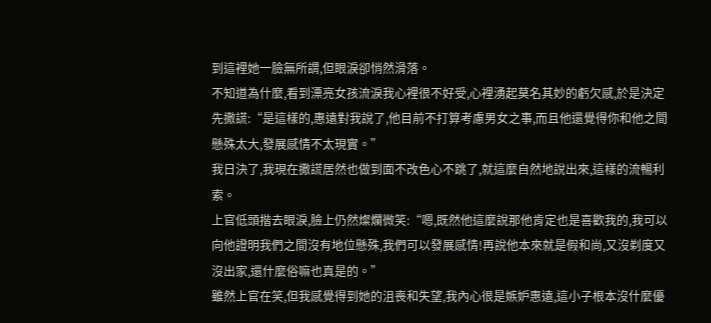到這裡她一臉無所謂,但眼淚卻悄然滑落。
不知道為什麼,看到漂亮女孩流淚我心裡很不好受,心裡湧起莫名其妙的虧欠感,於是決定先撒謊:“是這樣的,惠遠對我說了,他目前不打算考慮男女之事,而且他還覺得你和他之間懸殊太大,發展感情不太現實。”
我日決了,我現在撒謊居然也做到面不改色心不跳了,就這麼自然地說出來,這樣的流暢利索。
上官低頭揩去眼淚,臉上仍然燦爛微笑:“嗯,既然他這麼說那他肯定也是喜歡我的,我可以向他證明我們之間沒有地位懸殊,我們可以發展感情!再說他本來就是假和尚,又沒剃度又沒出家,還什麼俗嘛也真是的。”
雖然上官在笑,但我感覺得到她的沮喪和失望,我內心很是嫉妒惠遠,這小子根本沒什麼優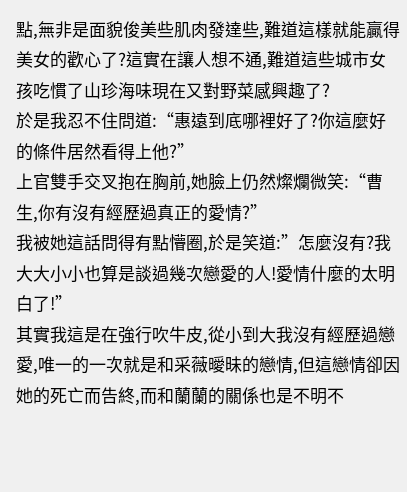點,無非是面貌俊美些肌肉發達些,難道這樣就能贏得美女的歡心了?這實在讓人想不通,難道這些城市女孩吃慣了山珍海味現在又對野菜感興趣了?
於是我忍不住問道:“惠遠到底哪裡好了?你這麼好的條件居然看得上他?”
上官雙手交叉抱在胸前,她臉上仍然燦爛微笑:“曹生,你有沒有經歷過真正的愛情?”
我被她這話問得有點懵圈,於是笑道:”怎麼沒有?我大大小小也算是談過幾次戀愛的人!愛情什麼的太明白了!”
其實我這是在強行吹牛皮,從小到大我沒有經歷過戀愛,唯一的一次就是和采薇曖昧的戀情,但這戀情卻因她的死亡而告終,而和蘭蘭的關係也是不明不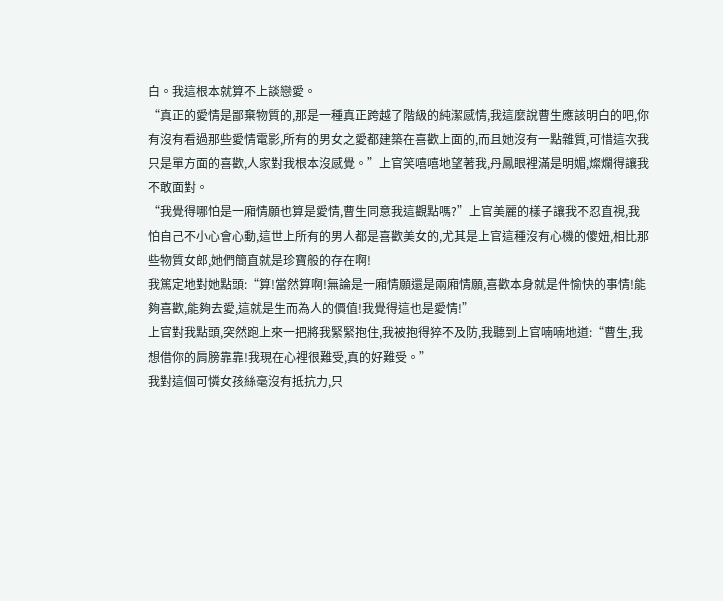白。我這根本就算不上談戀愛。
“真正的愛情是鄙棄物質的,那是一種真正跨越了階級的純潔感情,我這麼說曹生應該明白的吧,你有沒有看過那些愛情電影,所有的男女之愛都建築在喜歡上面的,而且她沒有一點雜質,可惜這次我只是單方面的喜歡,人家對我根本沒感覺。”上官笑嘻嘻地望著我,丹鳳眼裡滿是明媚,燦爛得讓我不敢面對。
“我覺得哪怕是一廂情願也算是愛情,曹生同意我這觀點嗎?”上官美麗的樣子讓我不忍直視,我怕自己不小心會心動,這世上所有的男人都是喜歡美女的,尤其是上官這種沒有心機的傻妞,相比那些物質女郎,她們簡直就是珍寶般的存在啊!
我篤定地對她點頭:“算!當然算啊!無論是一廂情願還是兩廂情願,喜歡本身就是件愉快的事情!能夠喜歡,能夠去愛,這就是生而為人的價值!我覺得這也是愛情!”
上官對我點頭,突然跑上來一把將我緊緊抱住,我被抱得猝不及防,我聽到上官喃喃地道:“曹生,我想借你的肩膀靠靠!我現在心裡很難受,真的好難受。”
我對這個可憐女孩絲毫沒有抵抗力,只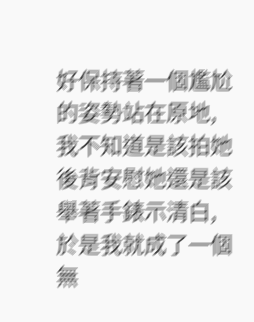好保持著一個尷尬的姿勢站在原地,我不知道是該拍她後背安慰她還是該舉著手錶示清白,於是我就成了一個無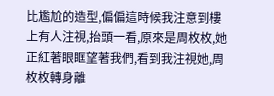比尷尬的造型,偏偏這時候我注意到樓上有人注視,抬頭一看,原來是周枚枚,她正紅著眼眶望著我們,看到我注視她,周枚枚轉身離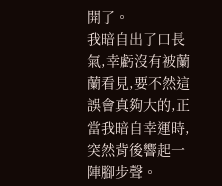開了。
我暗自出了口長氣,幸虧沒有被蘭蘭看見,要不然這誤會真夠大的,正當我暗自幸運時,突然背後響起一陣腳步聲。